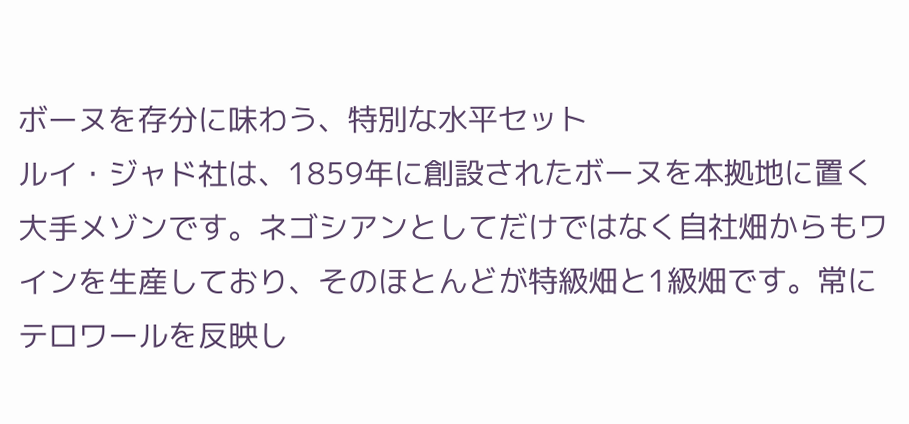ボーヌを存分に味わう、特別な水平セット
ルイ・ジャド社は、1859年に創設されたボーヌを本拠地に置く大手メゾンです。ネゴシアンとしてだけではなく自社畑からもワインを生産しており、そのほとんどが特級畑と1級畑です。常にテロワールを反映し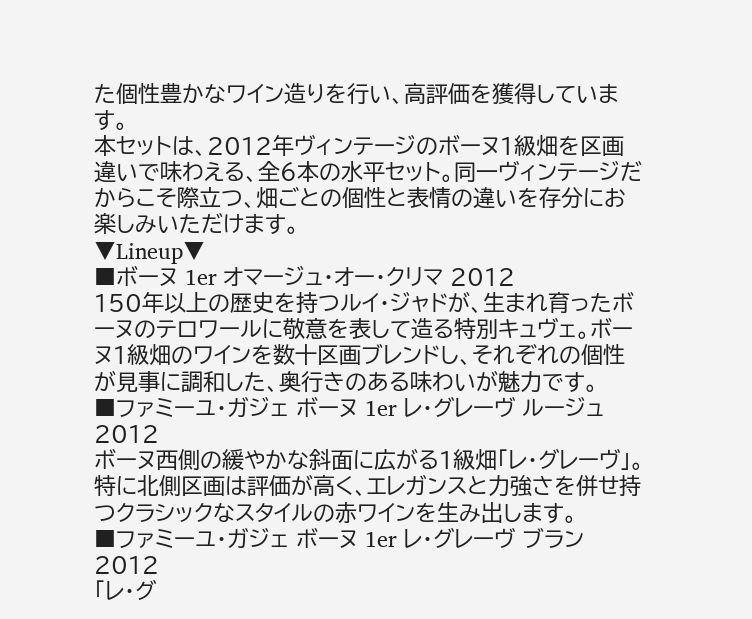た個性豊かなワイン造りを行い、高評価を獲得しています。
本セットは、2012年ヴィンテージのボーヌ1級畑を区画違いで味わえる、全6本の水平セット。同一ヴィンテージだからこそ際立つ、畑ごとの個性と表情の違いを存分にお楽しみいただけます。
▼Lineup▼
■ボーヌ 1er オマージュ・オー・クリマ 2012
150年以上の歴史を持つルイ・ジャドが、生まれ育ったボーヌのテロワールに敬意を表して造る特別キュヴェ。ボーヌ1級畑のワインを数十区画ブレンドし、それぞれの個性が見事に調和した、奥行きのある味わいが魅力です。
■ファミーユ・ガジェ ボーヌ 1er レ・グレーヴ ルージュ 2012
ボーヌ西側の緩やかな斜面に広がる1級畑「レ・グレーヴ」。特に北側区画は評価が高く、エレガンスと力強さを併せ持つクラシックなスタイルの赤ワインを生み出します。
■ファミーユ・ガジェ ボーヌ 1er レ・グレーヴ ブラン 2012
「レ・グ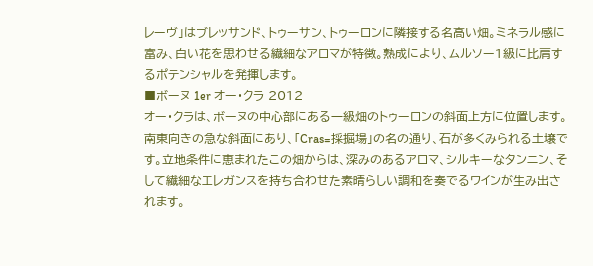レーヴ」はブレッサンド、トゥーサン、トゥーロンに隣接する名高い畑。ミネラル感に富み、白い花を思わせる繊細なアロマが特徴。熟成により、ムルソー1級に比肩するポテンシャルを発揮します。
■ボーヌ 1er オー・クラ 2012
オー・クラは、ボーヌの中心部にある一級畑のトゥーロンの斜面上方に位置します。南東向きの急な斜面にあり、「Cras=採掘場」の名の通り、石が多くみられる土壌です。立地条件に恵まれたこの畑からは、深みのあるアロマ、シルキーなタンニン、そして繊細なエレガンスを持ち合わせた素晴らしい調和を奏でるワインが生み出されます。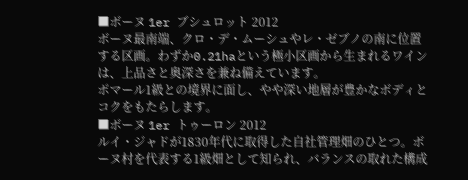■ボーヌ 1er ブシュロット 2012
ボーヌ最南端、クロ・デ・ムーシュやレ・ゼブノの南に位置する区画。わずか0.21haという極小区画から生まれるワインは、上品さと奥深さを兼ね備えています。
ポマール1級との境界に面し、やや深い地層が豊かなボディとコクをもたらします。
■ボーヌ 1er トゥーロン 2012
ルイ・ジャドが1830年代に取得した自社管理畑のひとつ。ボーヌ村を代表する1級畑として知られ、バランスの取れた構成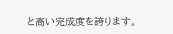と高い完成度を誇ります。